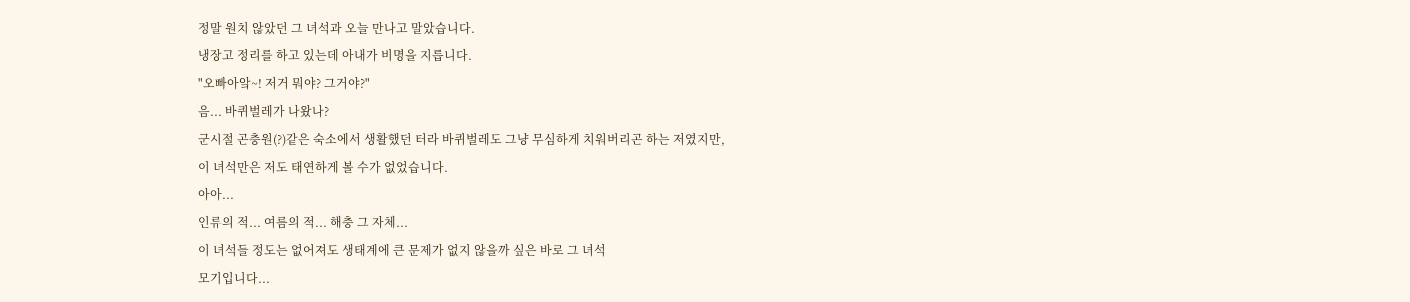정말 원치 않았던 그 녀석과 오늘 만나고 말았습니다.
냉장고 정리를 하고 있는데 아내가 비명을 지릅니다.
"오빠아앜~! 저거 뭐야? 그거야?"
음... 바퀴벌레가 나왔나?
군시절 곤충원(?)같은 숙소에서 생활했던 터라 바퀴벌레도 그냥 무심하게 치워버리곤 하는 저였지만,
이 녀석만은 저도 태연하게 볼 수가 없었습니다.
아아...
인류의 적... 여름의 적... 해충 그 자체...
이 녀석들 정도는 없어져도 생태계에 큰 문제가 없지 않을까 싶은 바로 그 녀석
모기입니다...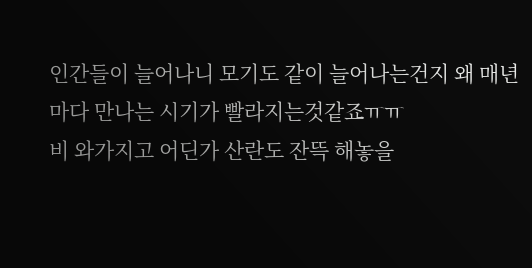인간들이 늘어나니 모기도 같이 늘어나는건지 왜 매년마다 만나는 시기가 빨라지는것같죠ㅠㅠ
비 와가지고 어딘가 산란도 잔뜩 해놓을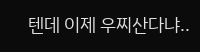텐데 이제 우찌산다냐..